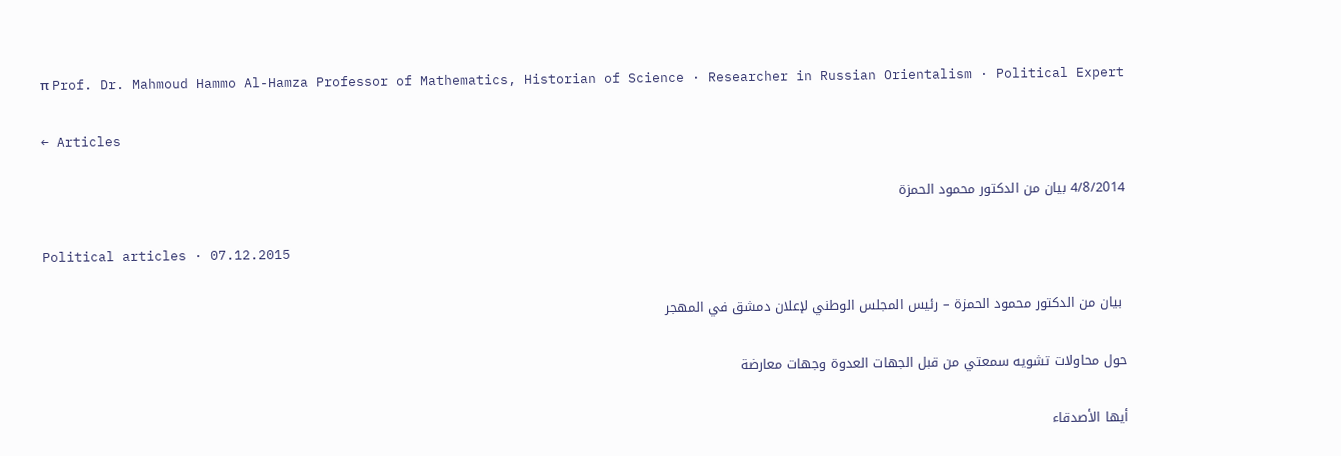π Prof. Dr. Mahmoud Hammo Al-Hamza Professor of Mathematics, Historian of Science · Researcher in Russian Orientalism · Political Expert

← Articles

4/8/2014 بيان من الدكتور محمود الحمزة

Political articles · 07.12.2015

 بيان من الدكتور محمود الحمزة – رئيس المجلس الوطني لإعلان دمشق في المهجر

حول محاولات تشويه سمعتي من قبل الجهات العدوة وجهات معارضة

أيها الأصدقاء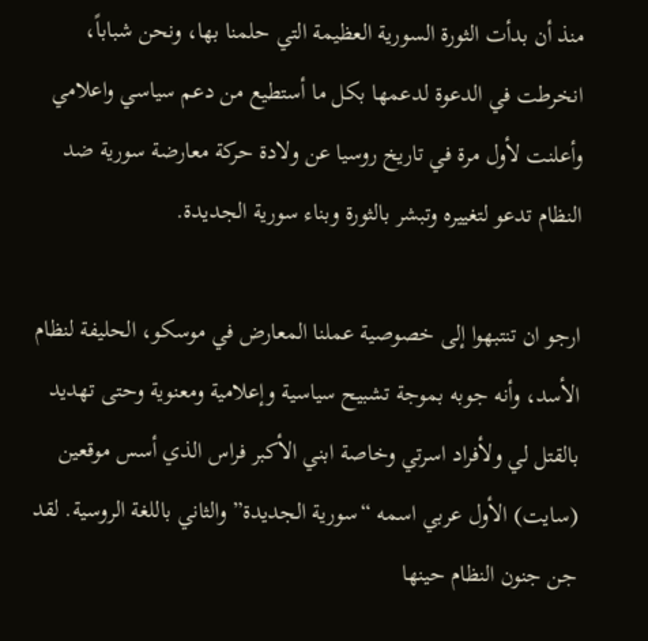منذ أن بدأت الثورة السورية العظيمة التي حلمنا بها، ونحن شباباً، انخرطت في الدعوة لدعمها بكل ما أستطيع من دعم سياسي واعلامي وأعلنت لأول مرة في تاريخ روسيا عن ولادة حركة معارضة سورية ضد النظام تدعو لتغييره وتبشر بالثورة وبناء سورية الجديدة.

ارجو ان تنتبهوا إلى خصوصية عملنا المعارض في موسكو، الحليفة لنظام الأسد، وأنه جوبه بموجة تشبيح سياسية وإعلامية ومعنوية وحتى تهديد بالقتل لي ولأفراد اسرتي وخاصة ابني الأكبر فراس الذي أسس موقعين (سايت) الأول عربي اسمه “سورية الجديدة” والثاني باللغة الروسية. لقد جن جنون النظام حينها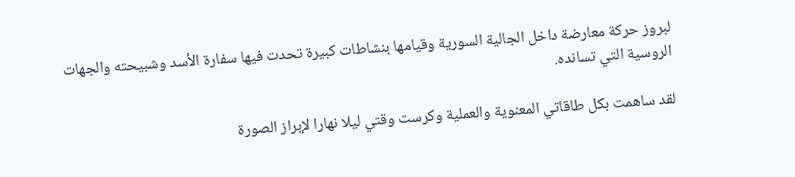لبروز حركة معارضة داخل الجالية السورية وقيامها بنشاطات كبيرة تحدت فيها سفارة الأسد وشبيحته والجهات الروسية التي تسانده.

لقد ساهمت بكل طاقاتي المعنوية والعملية وكرست وقتي ليلا نهارا لإبراز الصورة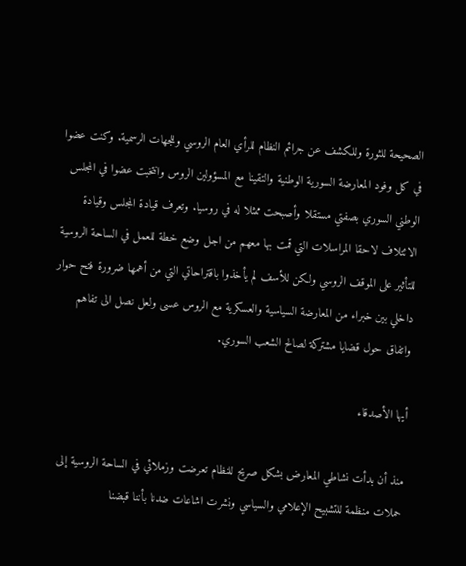الصحيحة للثورة وللكشف عن جرائم النظام للرأي العام الروسي وللجهات الرسمية. وكنت عضوا في كل وفود المعارضة السورية الوطنية والتقينا مع المسؤولين الروس وانتخبت عضوا في المجلس الوطني السوري بصفتي مستقلا وأصبحت ممثلا له في روسيا. وتعرف قيادة المجلس وقيادة الائتلاف لاحقا المراسلات التي قمت بها معهم من اجل وضع خطة للعمل في الساحة الروسية للتأثير على الموقف الروسي ولكن للأسف لم يأخذوا باقتراحاتي التي من أهمها ضرورة فتح حوار داخلي بين خبراء من المعارضة السياسية والعسكرية مع الروس عسى ولعل نصل الى تفاهم واتفاق حول قضايا مشتركة لصالح الشعب السوري.

أيها الأصدقاء

منذ أن بدأت نشاطي المعارض بشكل صريح للنظام تعرضت وزملائي في الساحة الروسية إلى حملات منظمة للتشبيح الإعلامي والسياسي ونشرت اشاعات ضدنا بأننا قبضنا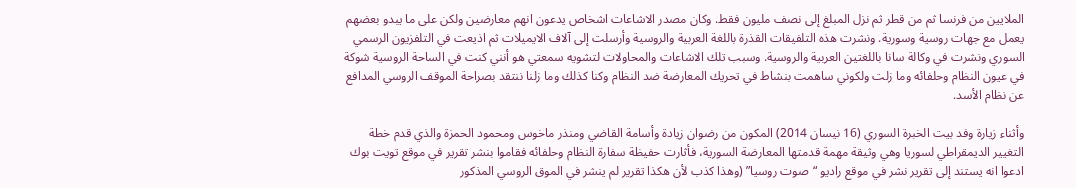الملايين من فرنسا ثم من قطر ثم نزل المبلغ إلى نصف مليون فقط. وكان مصدر الاشاعات اشخاص يدعون انهم معارضين ولكن على ما يبدو بعضهم يعمل مع جهات روسية وسورية. ونشرت هذه التلفيقات القذرة باللغة العربية والروسية وأرسلت إلى آلاف الايميلات ثم اذيعت في التلفزيون الرسمي السوري ونشرت في وكالة سانا باللغتين العربية والروسية. وسبب تلك الاشاعات والمحاولات لتشويه سمعتي هو أنني كنت في الساحة الروسية شوكة في عيون النظام وحلفائه وما زلت ولكوني ساهمت بنشاط في تحريك المعارضة ضد النظام وكنا كذلك وما زلنا ننتقد بصراحة الموقف الروسي المدافع عن نظام الأسد.

وأثناء زيارة وفد بيت الخبرة السوري (16 نيسان 2014) المكون من رضوان زيادة وأسامة القاضي ومنذر ماخوس ومحمود الحمزة والذي قدم خطة التغيير الديمقراطي لسوريا وهي وثيقة مهمة قدمتها المعارضة السورية، فأثارت حفيظة سفارة النظام وحلفائه فقاموا بنشر تقرير في موقع تويت بوك ادعوا انه يستند إلى تقرير نشر في موقع راديو “صوت روسيا” (وهذا كذب لأن هكذا تقرير لم ينشر في الموق الروسي المذكور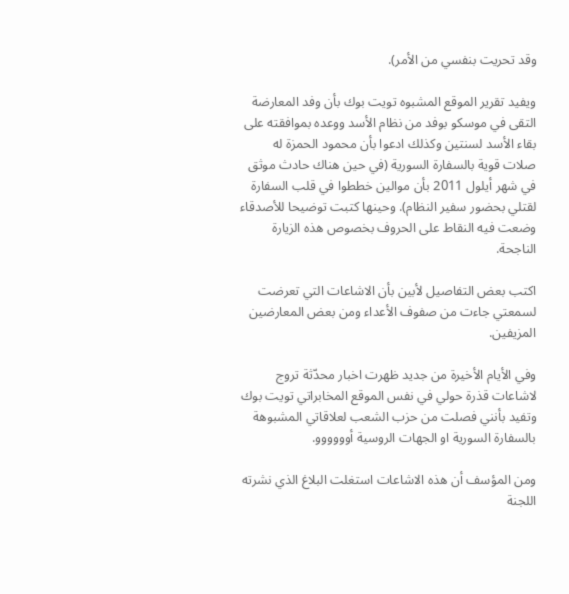وقد تحريت بنفسي من الأمر).

ويفيد تقرير الموقع المشبوه تويت بوك بأن وفد المعارضة التقى في موسكو بوفد من نظام الأسد ووعده بموافقته على بقاء الأسد لسنتين وكذلك ادعوا بأن محمود الحمزة له صلات قوية بالسفارة السورية (في حين هناك حادث موثق في شهر أيلول 2011 بأن موالين خططوا في قلب السفارة لقتلي بحضور سفير النظام). وحينها كتبت توضيحا للأصدقاء وضعت فيه النقاط على الحروف بخصوص هذه الزيارة الناجحة.

اكتب بعض التفاصيل لأبين بأن الاشاعات التي تعرضت لسمعتي جاءت من صفوف الأعداء ومن بعض المعارضين المزيفين.

وفي الأيام الأخيرة من جديد ظهرت اخبار محدّثة تروج لاشاعات قذرة حولي في نفس الموقع المخابراتي تويت بوك وتفيد بأنني فصلت من حزب الشعب لعلاقاتي المشبوهة بالسفارة السورية او الجهات الروسية أوووووو.

ومن المؤسف أن هذه الاشاعات استغلت البلاغ الذي نشرته اللجنة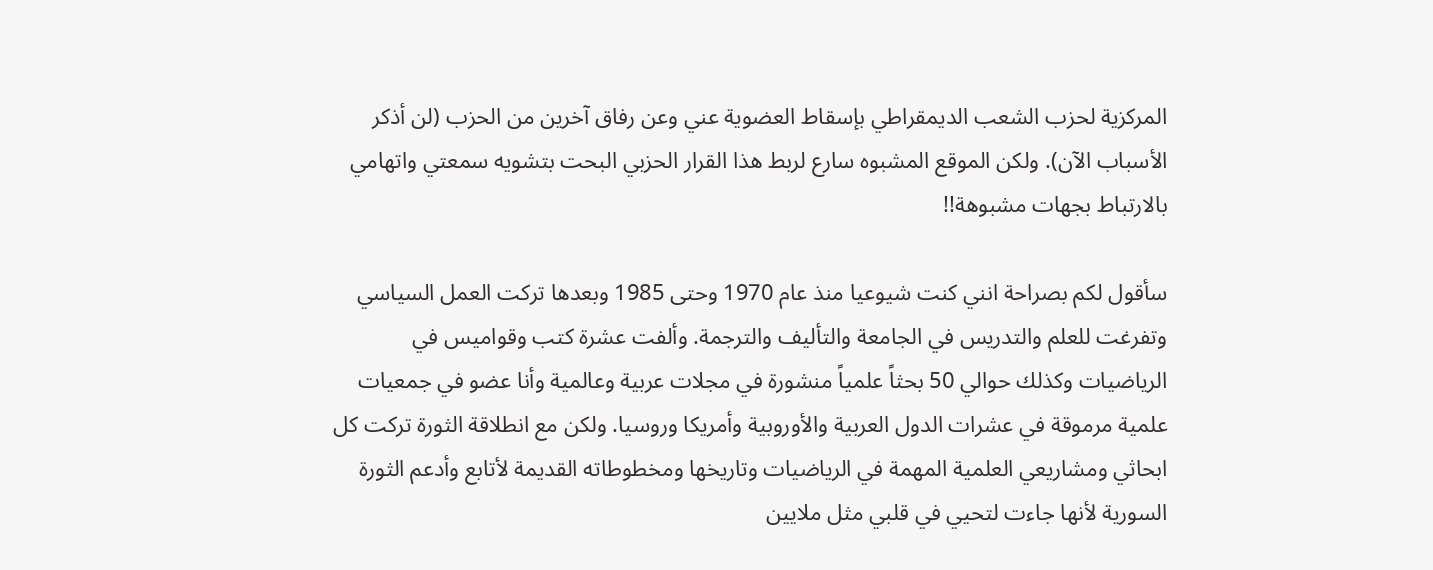المركزية لحزب الشعب الديمقراطي بإسقاط العضوية عني وعن رفاق آخرين من الحزب (لن أذكر الأسباب الآن). ولكن الموقع المشبوه سارع لربط هذا القرار الحزبي البحت بتشويه سمعتي واتهامي بالارتباط بجهات مشبوهة!!

سأقول لكم بصراحة انني كنت شيوعيا منذ عام 1970 وحتى 1985 وبعدها تركت العمل السياسي وتفرغت للعلم والتدريس في الجامعة والتأليف والترجمة. وألفت عشرة كتب وقواميس في الرياضيات وكذلك حوالي 50 بحثاً علمياً منشورة في مجلات عربية وعالمية وأنا عضو في جمعيات علمية مرموقة في عشرات الدول العربية والأوروبية وأمريكا وروسيا. ولكن مع انطلاقة الثورة تركت كل ابحاثي ومشاريعي العلمية المهمة في الرياضيات وتاريخها ومخطوطاته القديمة لأتابع وأدعم الثورة السورية لأنها جاءت لتحيي في قلبي مثل ملايين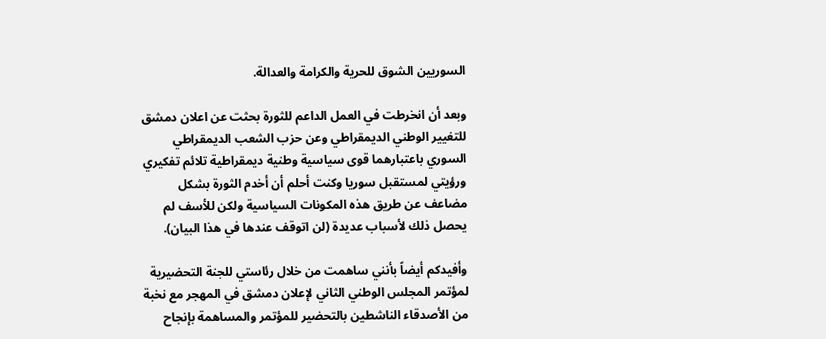السوريين الشوق للحرية والكرامة والعدالة.

وبعد أن انخرطت في العمل الداعم للثورة بحثت عن اعلان دمشق للتغيير الوطني الديمقراطي وعن حزب الشعب الديمقراطي السوري باعتبارهما قوى سياسية وطنية ديمقراطية تلائم تفكيري ورؤيتي لمستقبل سوريا وكنت أحلم أن أخدم الثورة بشكل مضاعف عن طريق هذه المكونات السياسية ولكن للأسف لم يحصل ذلك لأسباب عديدة (لن اتوقف عندها في هذا البيان).

وأفيدكم أيضاً بأنني ساهمت من خلال رئاستي للجنة التحضيرية لمؤتمر المجلس الوطني الثاني لإعلان دمشق في المهجر مع نخبة من الأصدقاء الناشطين بالتحضير للمؤتمر والمساهمة بإنجاح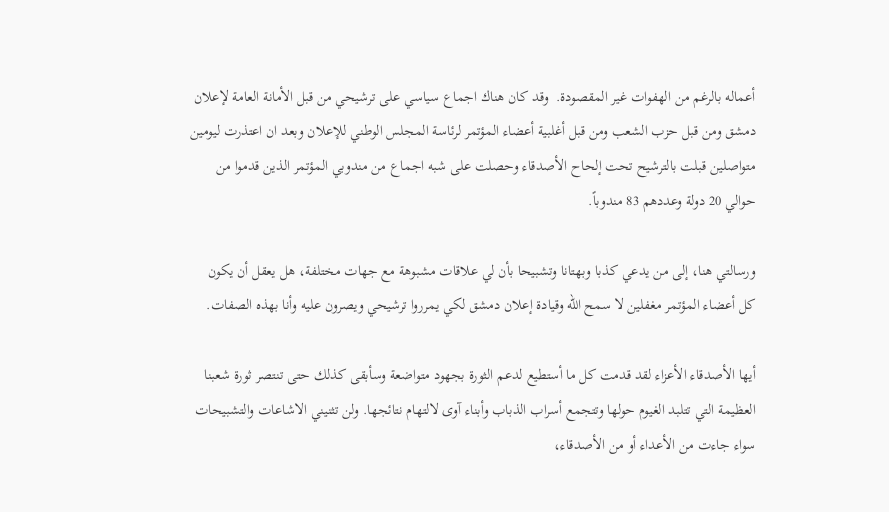أعماله بالرغم من الهفوات غير المقصودة.  وقد كان هناك اجماع سياسي على ترشيحي من قبل الأمانة العامة لإعلان دمشق ومن قبل حزب الشعب ومن قبل أغلبية أعضاء المؤتمر لرئاسة المجلس الوطني للإعلان وبعد ان اعتذرت ليومين متواصلين قبلت بالترشيح تحت إلحاح الأصدقاء وحصلت على شبه اجماع من مندوبي المؤتمر الذين قدموا من حوالي 20 دولة وعددهم 83 مندوباً.

ورسالتي هنا، إلى من يدعي كذبا وبهتانا وتشبيحا بأن لي علاقات مشبوهة مع جهات مختلفة، هل يعقل أن يكون كل أعضاء المؤتمر مغفلين لا سمح الله وقيادة إعلان دمشق لكي يمرروا ترشيحي ويصرون عليه وأنا بهذه الصفات.

أيها الأصدقاء الأعزاء لقد قدمت كل ما أستطيع لدعم الثورة بجهود متواضعة وسأبقى كذلك حتى تنتصر ثورة شعبنا العظيمة التي تتلبد الغيوم حولها وتتجمع أسراب الذباب وأبناء آوى لالتهام نتائجها. ولن تثنيني الاشاعات والتشبيحات سواء جاءت من الأعداء أو من الأصدقاء،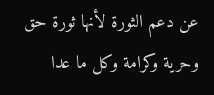عن دعم الثورة لأنها ثورة حق وحرية وكرامة وكل ما عدا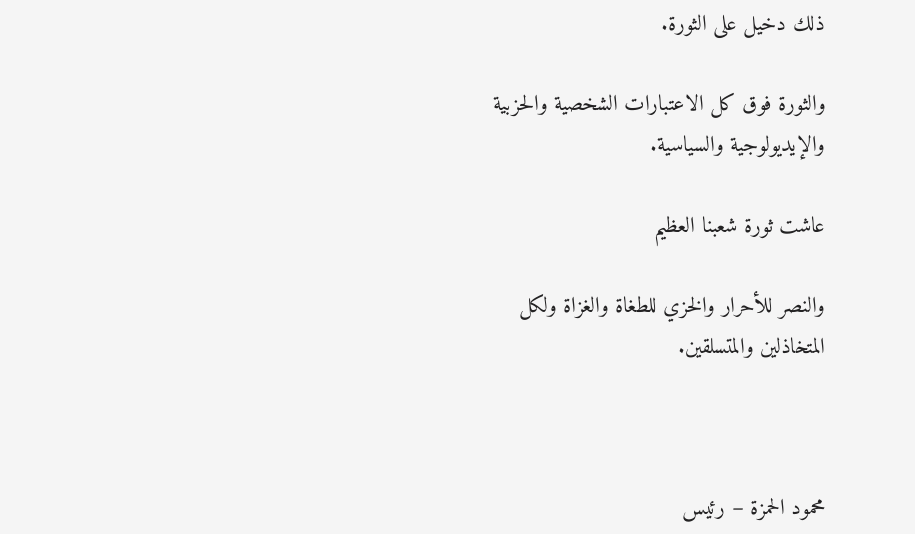ذلك دخيل على الثورة.

والثورة فوق كل الاعتبارات الشخصية والحزبية والإيديولوجية والسياسية.

عاشت ثورة شعبنا العظيم

والنصر للأحرار والخزي للطغاة والغزاة ولكل المتخاذلين والمتسلقين.



محمود الحمزة – رئيس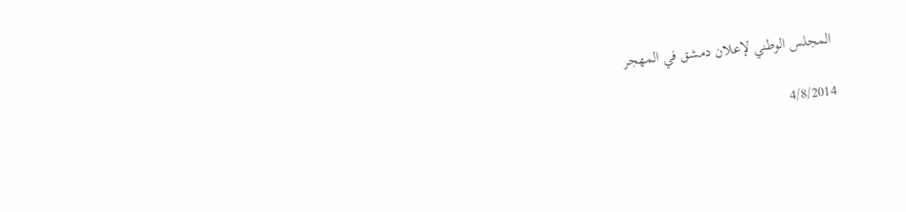المجلس الوطني لإعلان دمشق في المهجر

4/8/2014